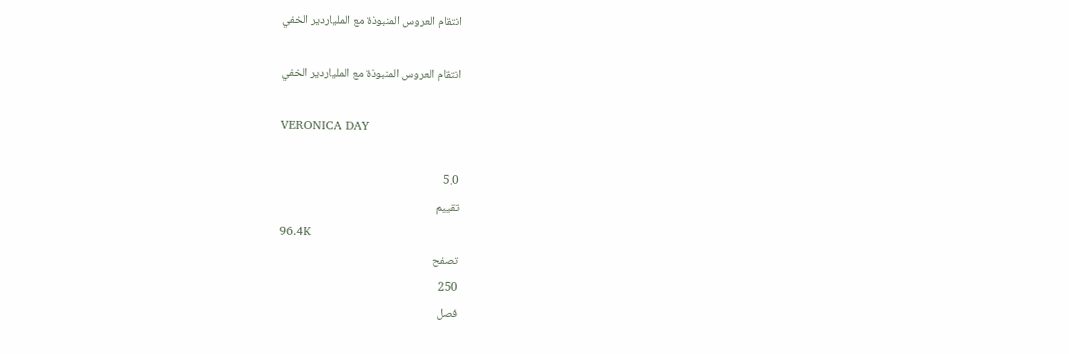انتقام العروس المنبوذة مع الملياردير الخفي

انتقام العروس المنبوذة مع الملياردير الخفي

VERONICA DAY

5.0
تقييم
96.4K
تصفح
250
فصل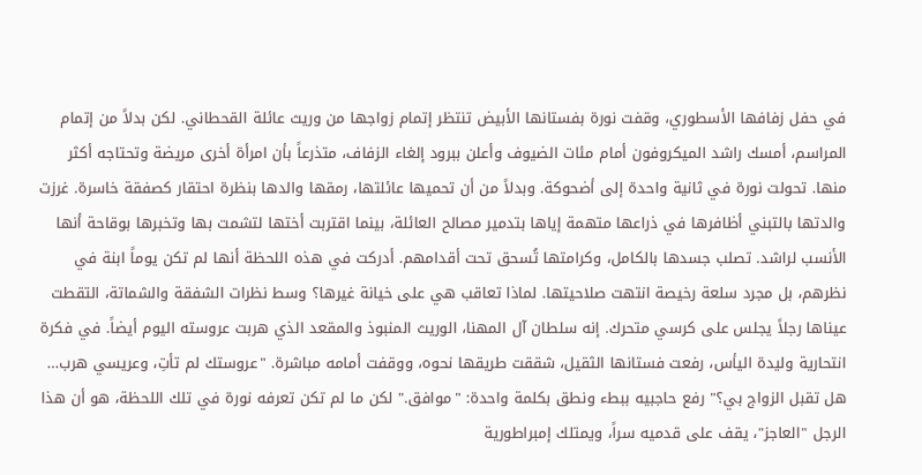في حفل زفافها الأسطوري، وقفت نورة بفستانها الأبيض تنتظر إتمام زواجها من وريث عائلة القحطاني. لكن بدلاً من إتمام المراسم، أمسك راشد الميكروفون أمام مئات الضيوف وأعلن ببرود إلغاء الزفاف، متذرعاً بأن امرأة أخرى مريضة وتحتاجه أكثر منها. تحولت نورة في ثانية واحدة إلى أضحوكة. وبدلاً من أن تحميها عائلتها، رمقها والدها بنظرة احتقار كصفقة خاسرة. غرزت والدتها بالتبني أظافرها في ذراعها متهمة إياها بتدمير مصالح العائلة، بينما اقتربت أختها لتشمت بها وتخبرها بوقاحة أنها الأنسب لراشد. تصلب جسدها بالكامل، وكرامتها تُسحق تحت أقدامهم. أدركت في هذه اللحظة أنها لم تكن يوماً ابنة في نظرهم، بل مجرد سلعة رخيصة انتهت صلاحيتها. لماذا تعاقب هي على خيانة غيرها؟ وسط نظرات الشفقة والشماتة، التقطت عيناها رجلاً يجلس على كرسي متحرك. إنه سلطان آل المهنا، الوريث المنبوذ والمقعد الذي هربت عروسته اليوم أيضاً. في فكرة انتحارية وليدة اليأس، رفعت فستانها الثقيل، شققت طريقها نحوه، ووقفت أمامه مباشرة. "عروستك لم تأتِ، وعريسي هرب... هل تقبل الزواج بي؟" رفع حاجبيه ببطء ونطق بكلمة واحدة: "موافق." لكن ما لم تكن تعرفه نورة في تلك اللحظة، هو أن هذا الرجل "العاجز"، يقف على قدميه سراً، ويمتلك إمبراطورية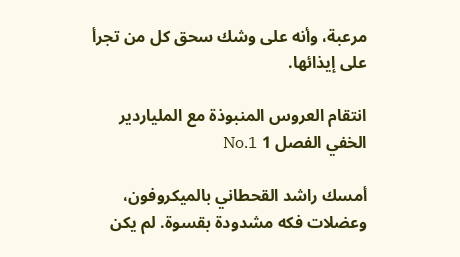مرعبة، وأنه على وشك سحق كل من تجرأ على إيذائها.

انتقام العروس المنبوذة مع الملياردير الخفي الفصل 1 No.1

أمسك راشد القحطاني بالميكروفون، وعضلات فكه مشدودة بقسوة. لم يكن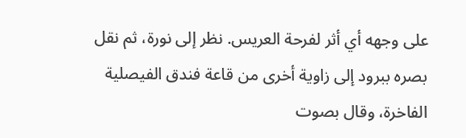على وجهه أي أثر لفرحة العريس. نظر إلى نورة، ثم نقل بصره ببرود إلى زاوية أخرى من قاعة فندق الفيصلية الفاخرة، وقال بصوت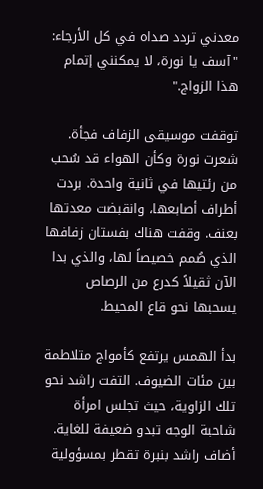معدني تردد صداه في كل الأرجاء: "آسف يا نورة، لا يمكنني إتمام هذا الزواج."

توقفت موسيقى الزفاف فجأة. شعرت نورة وكأن الهواء قد سُحب من رئتيها في ثانية واحدة. بردت أطراف أصابعها، وانقبضت معدتها بعنف. وقفت هناك بفستان زفافها الذي صُمم خصيصاً لها، والذي بدا الآن ثقيلاً كدرع من الرصاص يسحبها نحو قاع المحيط.

بدأ الهمس يرتفع كأمواج متلاطمة بين مئات الضيوف. التفت راشد نحو تلك الزاوية، حيث تجلس امرأة شاحبة الوجه تبدو ضعيفة للغاية. أضاف راشد بنبرة تقطر بمسؤولية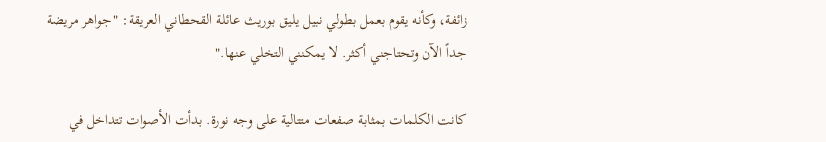زائفة، وكأنه يقوم بعمل بطولي نبيل يليق بوريث عائلة القحطاني العريقة: "جواهر مريضة جداً الآن وتحتاجني أكثر. لا يمكنني التخلي عنها."

كانت الكلمات بمثابة صفعات متتالية على وجه نورة. بدأت الأصوات تتداخل في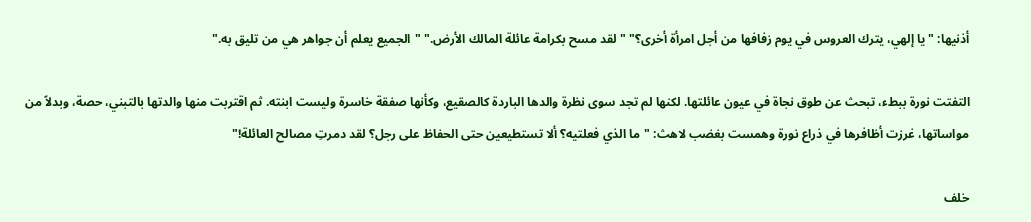أذنيها: "يا إلهي، يترك العروس في يوم زفافها من أجل امرأة أخرى؟" "لقد مسح بكرامة عائلة المالك الأرض." "الجميع يعلم أن جواهر هي من تليق به."

التفتت نورة ببطء، تبحث عن طوق نجاة في عيون عائلتها. لكنها لم تجد سوى نظرة والدها الباردة كالصقيع، وكأنها صفقة خاسرة وليست ابنته. ثم اقتربت منها والدتها بالتبني، حصة، وبدلاً من مواساتها، غرزت أظافرها في ذراع نورة وهمست بغضب لاهث: "ما الذي فعلتيه؟ ألا تستطيعين حتى الحفاظ على رجل؟ لقد دمرتِ مصالح العائلة!"

خلف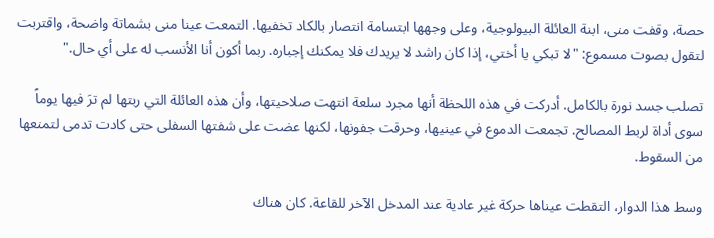حصة، وقفت منى، ابنة العائلة البيولوجية، وعلى وجهها ابتسامة انتصار بالكاد تخفيها. التمعت عينا منى بشماتة واضحة، واقتربت لتقول بصوت مسموع: "لا تبكي يا أختي، إذا كان راشد لا يريدك فلا يمكنك إجباره. ربما أكون أنا الأنسب له على أي حال."

تصلب جسد نورة بالكامل. أدركت في هذه اللحظة أنها مجرد سلعة انتهت صلاحيتها، وأن هذه العائلة التي ربتها لم ترَ فيها يوماً سوى أداة لربط المصالح. تجمعت الدموع في عينيها، وحرقت جفونها، لكنها عضت على شفتها السفلى حتى كادت تدمى لتمنعها من السقوط.

وسط هذا الدوار، التقطت عيناها حركة غير عادية عند المدخل الآخر للقاعة. كان هناك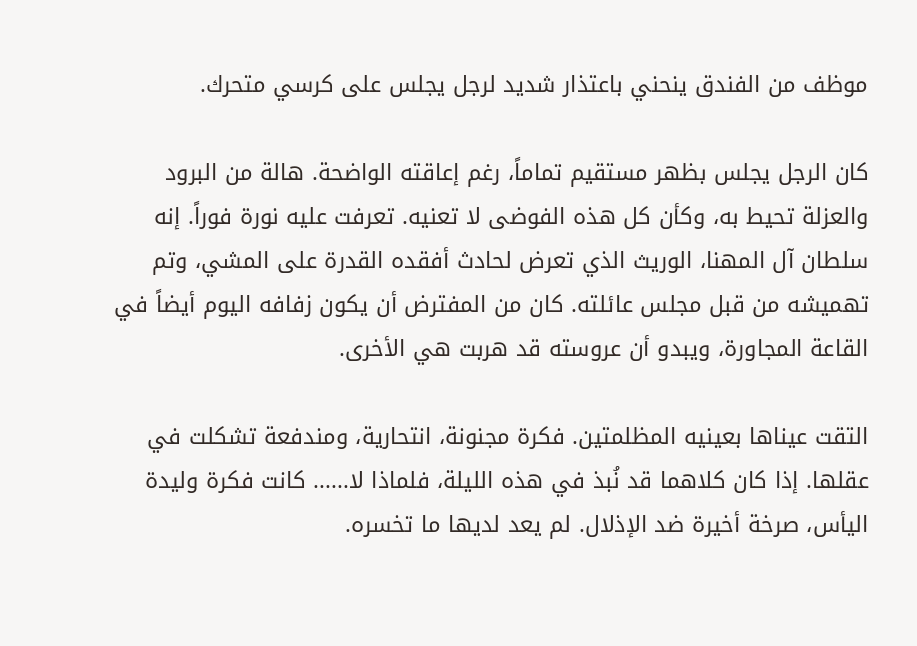موظف من الفندق ينحني باعتذار شديد لرجل يجلس على كرسي متحرك.

كان الرجل يجلس بظهر مستقيم تماماً، رغم إعاقته الواضحة. هالة من البرود والعزلة تحيط به، وكأن كل هذه الفوضى لا تعنيه. تعرفت عليه نورة فوراً. إنه سلطان آل المهنا، الوريث الذي تعرض لحادث أفقده القدرة على المشي، وتم تهميشه من قبل مجلس عائلته. كان من المفترض أن يكون زفافه اليوم أيضاً في القاعة المجاورة، ويبدو أن عروسته قد هربت هي الأخرى.

التقت عيناها بعينيه المظلمتين. فكرة مجنونة، انتحارية، ومندفعة تشكلت في عقلها. إذا كان كلاهما قد نُبذ في هذه الليلة، فلماذا لا...... كانت فكرة وليدة اليأس، صرخة أخيرة ضد الإذلال. لم يعد لديها ما تخسره.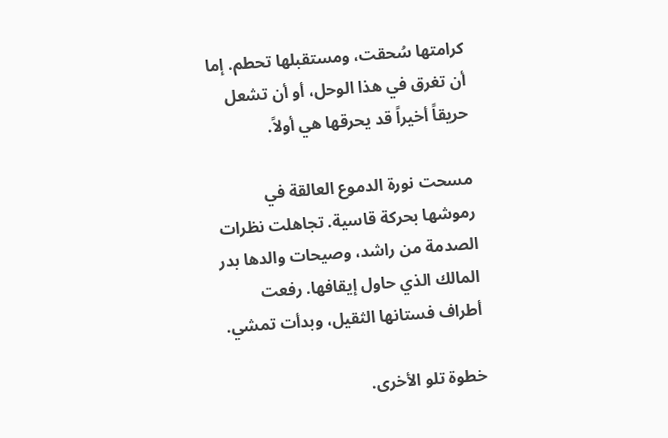كرامتها سُحقت، ومستقبلها تحطم. إما أن تغرق في هذا الوحل، أو أن تشعل حريقاً أخيراً قد يحرقها هي أولاً.

مسحت نورة الدموع العالقة في رموشها بحركة قاسية. تجاهلت نظرات الصدمة من راشد، وصيحات والدها بدر المالك الذي حاول إيقافها. رفعت أطراف فستانها الثقيل، وبدأت تمشي.

خطوة تلو الأخرى.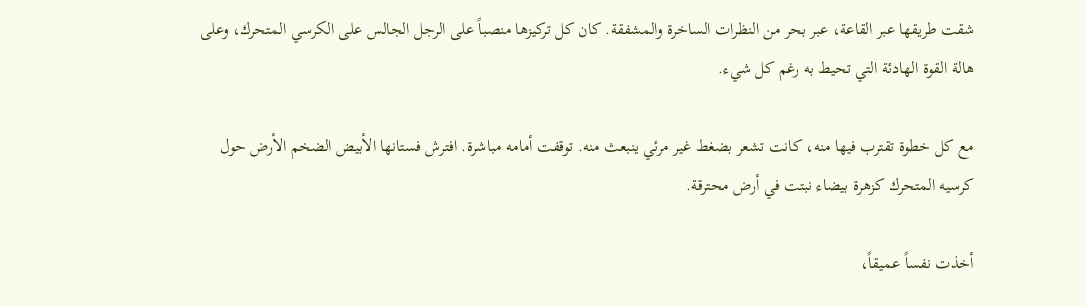شقت طريقها عبر القاعة، عبر بحر من النظرات الساخرة والمشفقة. كان كل تركيزها منصباً على الرجل الجالس على الكرسي المتحرك، وعلى هالة القوة الهادئة التي تحيط به رغم كل شيء.

مع كل خطوة تقترب فيها منه، كانت تشعر بضغط غير مرئي ينبعث منه. توقفت أمامه مباشرة. افترش فستانها الأبيض الضخم الأرض حول كرسيه المتحرك كزهرة بيضاء نبتت في أرض محترقة.

أخذت نفساً عميقاً،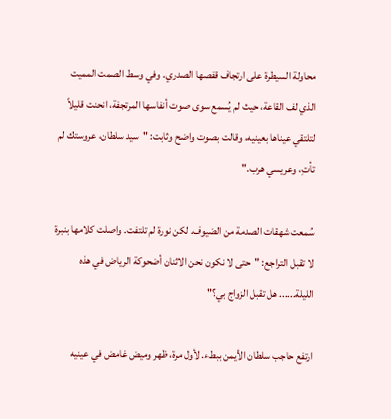محاولة السيطرة على ارتجاف قفصها الصدري. وفي وسط الصمت المميت الذي لف القاعة، حيث لم يُسمع سوى صوت أنفاسها المرتجفة، انحنت قليلاً لتلتقي عيناها بعينيه، وقالت بصوت واضح وثابت: "سيد سلطان، عروستك لم تأتِ، وعريسي هرب."

سُمعت شهقات الصدمة من الضيوف. لكن نورة لم تلتفت. واصلت كلامها بنبرة لا تقبل التراجع: "حتى لا نكون نحن الاثنان أضحوكة الرياض في هذه الليلة...... هل تقبل الزواج بي؟"

ارتفع حاجب سلطان الأيمن ببطء. لأول مرة، ظهر وميض غامض في عينيه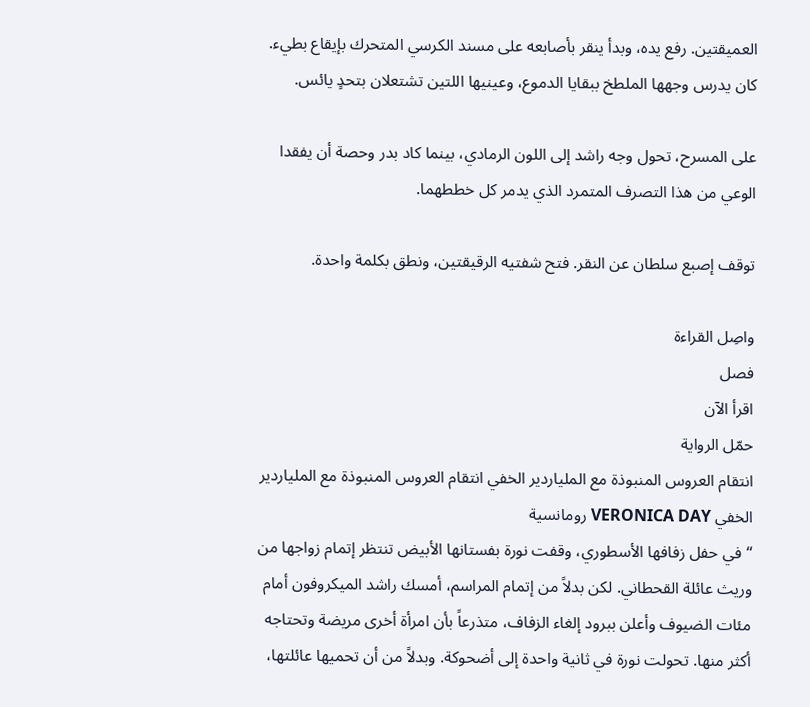العميقتين. رفع يده، وبدأ ينقر بأصابعه على مسند الكرسي المتحرك بإيقاع بطيء. كان يدرس وجهها الملطخ ببقايا الدموع، وعينيها اللتين تشتعلان بتحدٍ يائس.

على المسرح، تحول وجه راشد إلى اللون الرمادي، بينما كاد بدر وحصة أن يفقدا الوعي من هذا التصرف المتمرد الذي يدمر كل خططهما.

توقف إصبع سلطان عن النقر. فتح شفتيه الرقيقتين، ونطق بكلمة واحدة.

واصِل القراءة
فصل
اقرأ الآن
حمّل الرواية
انتقام العروس المنبوذة مع الملياردير الخفي انتقام العروس المنبوذة مع الملياردير الخفي VERONICA DAY رومانسية
“في حفل زفافها الأسطوري، وقفت نورة بفستانها الأبيض تنتظر إتمام زواجها من وريث عائلة القحطاني. لكن بدلاً من إتمام المراسم، أمسك راشد الميكروفون أمام مئات الضيوف وأعلن ببرود إلغاء الزفاف، متذرعاً بأن امرأة أخرى مريضة وتحتاجه أكثر منها. تحولت نورة في ثانية واحدة إلى أضحوكة. وبدلاً من أن تحميها عائلتها،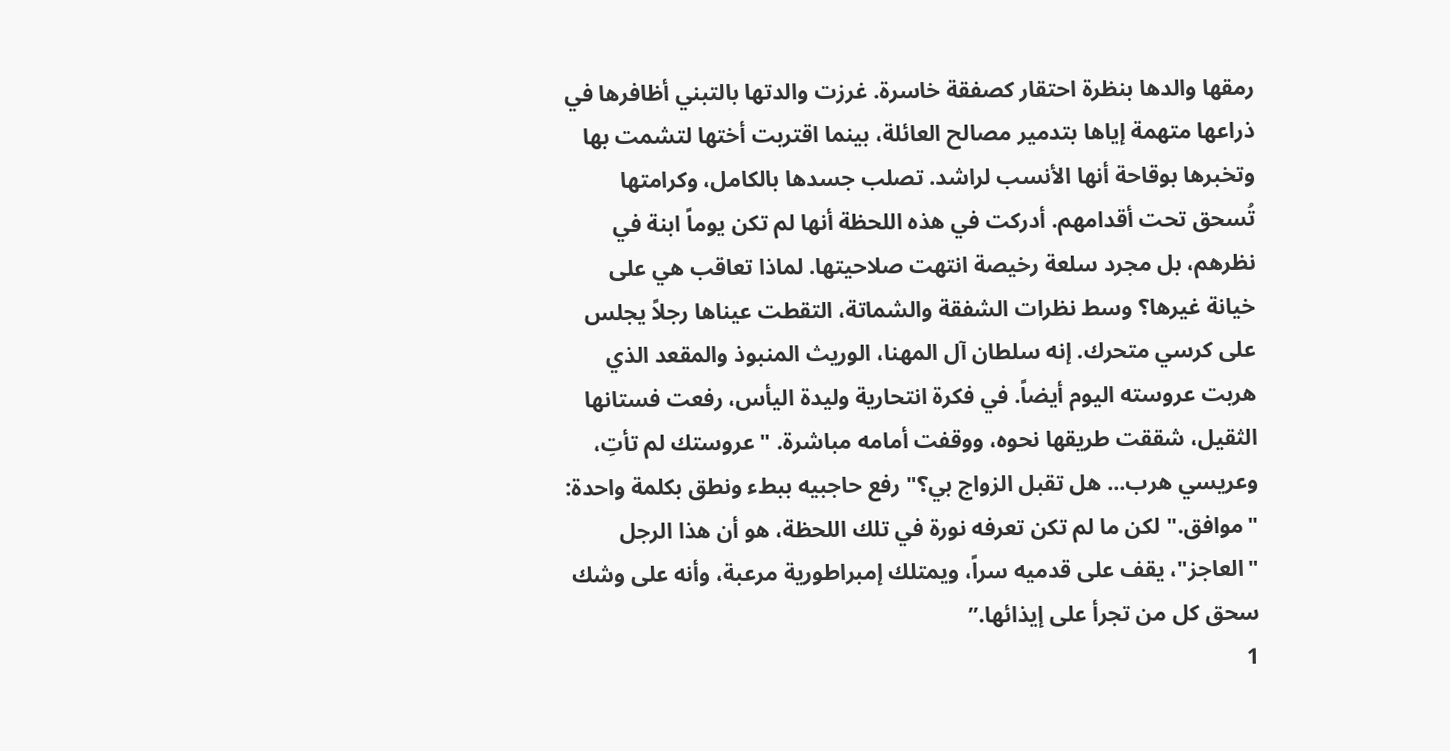رمقها والدها بنظرة احتقار كصفقة خاسرة. غرزت والدتها بالتبني أظافرها في ذراعها متهمة إياها بتدمير مصالح العائلة، بينما اقتربت أختها لتشمت بها وتخبرها بوقاحة أنها الأنسب لراشد. تصلب جسدها بالكامل، وكرامتها تُسحق تحت أقدامهم. أدركت في هذه اللحظة أنها لم تكن يوماً ابنة في نظرهم، بل مجرد سلعة رخيصة انتهت صلاحيتها. لماذا تعاقب هي على خيانة غيرها؟ وسط نظرات الشفقة والشماتة، التقطت عيناها رجلاً يجلس على كرسي متحرك. إنه سلطان آل المهنا، الوريث المنبوذ والمقعد الذي هربت عروسته اليوم أيضاً. في فكرة انتحارية وليدة اليأس، رفعت فستانها الثقيل، شققت طريقها نحوه، ووقفت أمامه مباشرة. "عروستك لم تأتِ، وعريسي هرب... هل تقبل الزواج بي؟" رفع حاجبيه ببطء ونطق بكلمة واحدة: "موافق." لكن ما لم تكن تعرفه نورة في تلك اللحظة، هو أن هذا الرجل "العاجز"، يقف على قدميه سراً، ويمتلك إمبراطورية مرعبة، وأنه على وشك سحق كل من تجرأ على إيذائها.”
1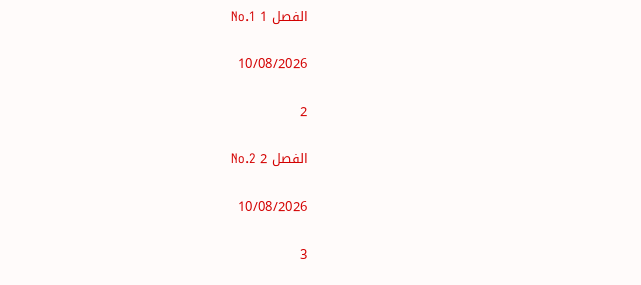الفصل 1 No.1

10/08/2026

2

الفصل 2 No.2

10/08/2026

3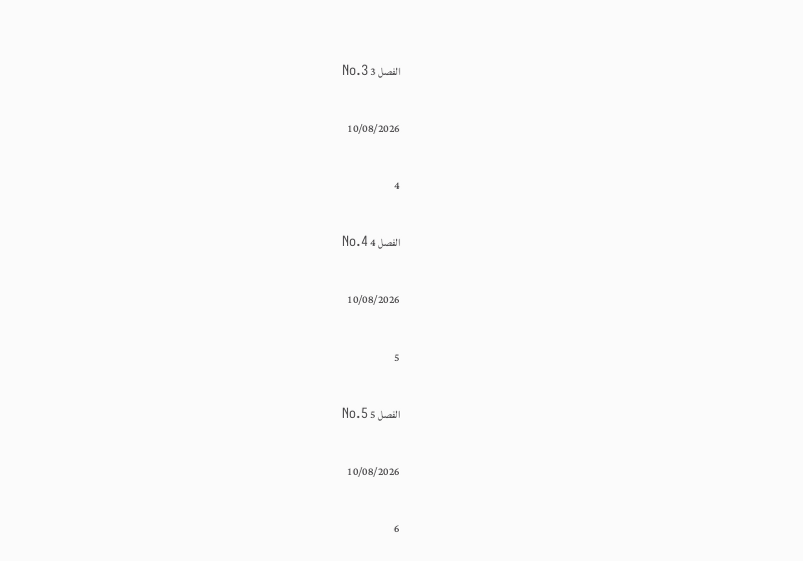الفصل 3 No.3

10/08/2026

4

الفصل 4 No.4

10/08/2026

5

الفصل 5 No.5

10/08/2026

6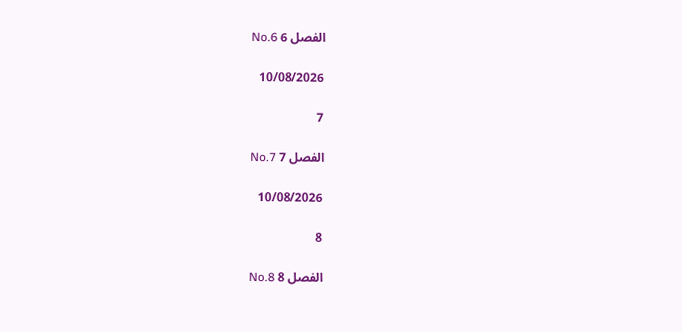الفصل 6 No.6

10/08/2026

7

الفصل 7 No.7

10/08/2026

8

الفصل 8 No.8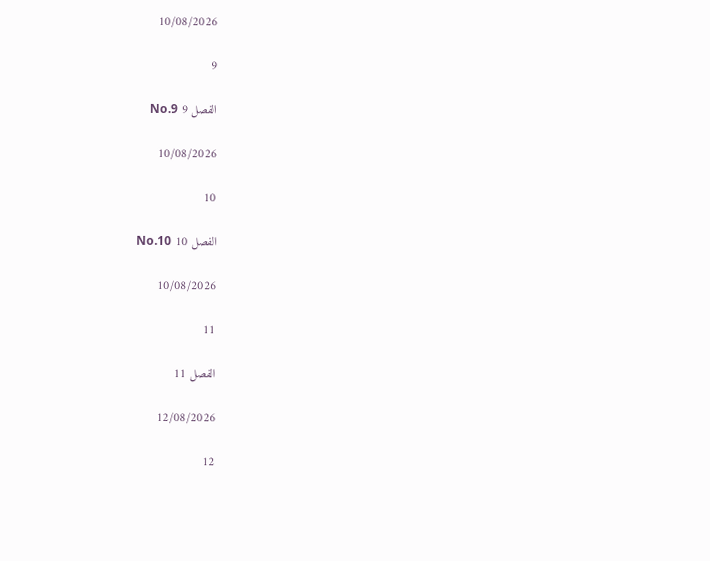10/08/2026

9

الفصل 9 No.9

10/08/2026

10

الفصل 10 No.10

10/08/2026

11

الفصل 11

12/08/2026

12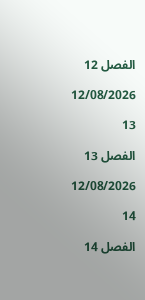الفصل 12

12/08/2026

13

الفصل 13

12/08/2026

14

الفصل 14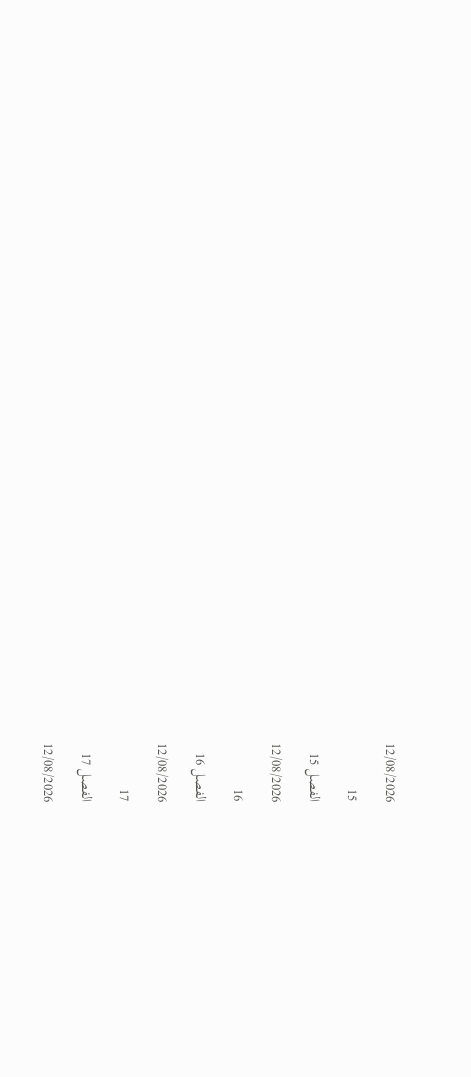12/08/2026

15

الفصل 15

12/08/2026

16

الفصل 16

12/08/2026

17

الفصل 17

12/08/2026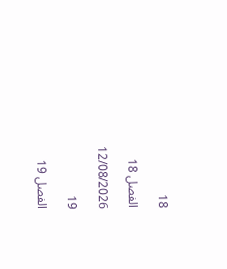18

الفصل 18

12/08/2026

19

الفصل 19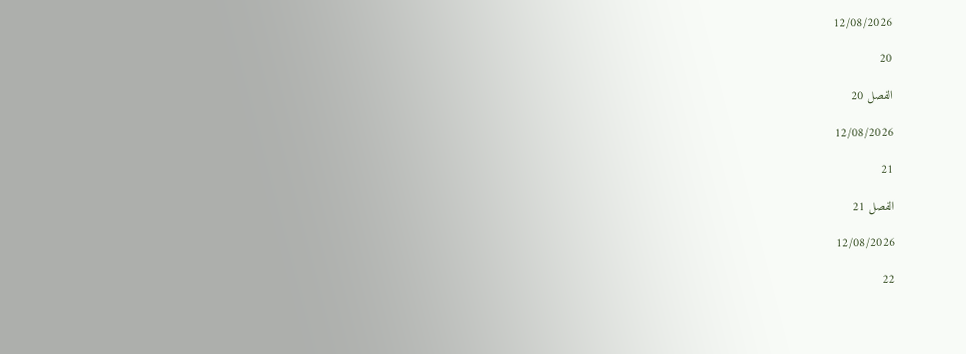12/08/2026

20

الفصل 20

12/08/2026

21

الفصل 21

12/08/2026

22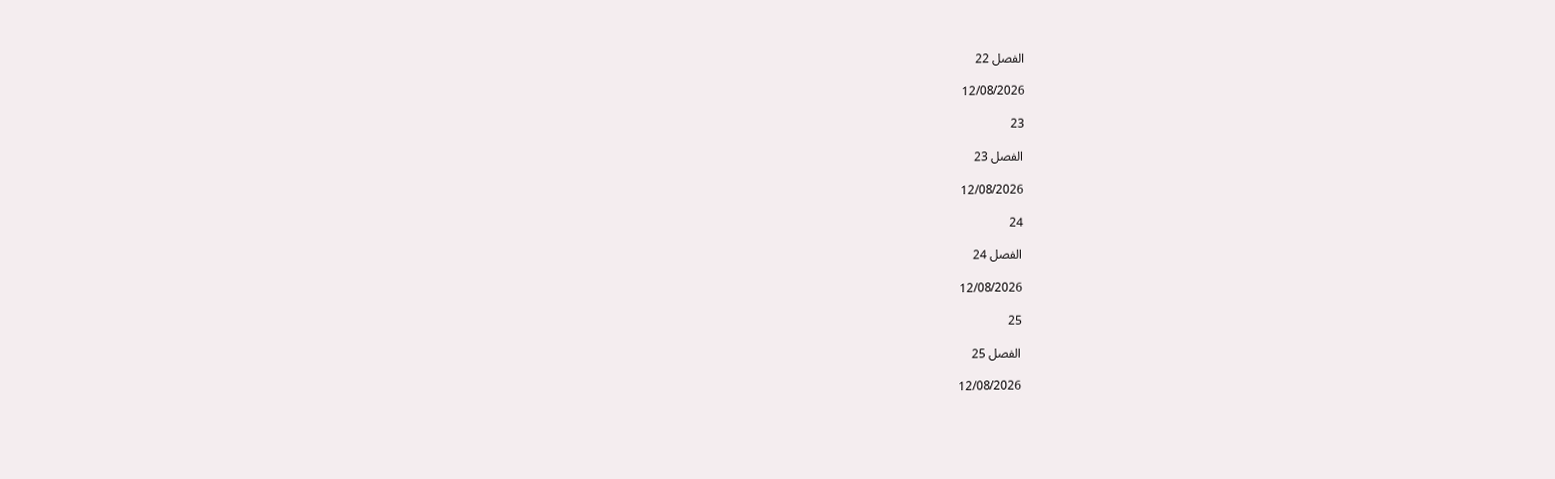الفصل 22

12/08/2026

23

الفصل 23

12/08/2026

24

الفصل 24

12/08/2026

25

الفصل 25

12/08/2026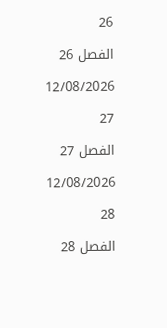26

الفصل 26

12/08/2026

27

الفصل 27

12/08/2026

28

الفصل 28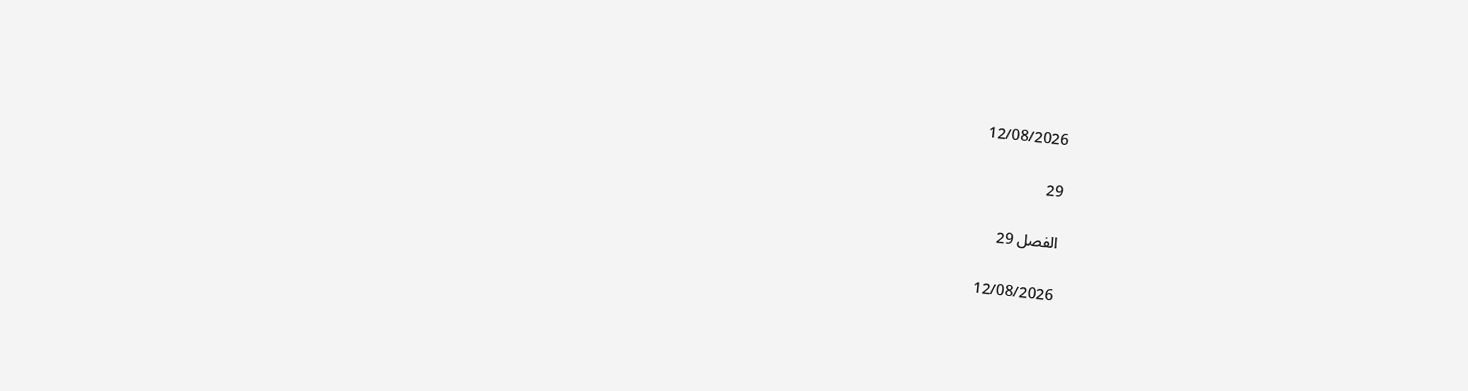12/08/2026

29

الفصل 29

12/08/2026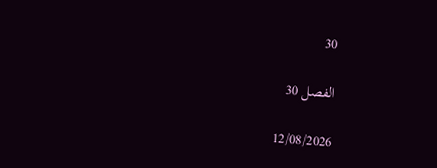30

الفصل 30

12/08/2026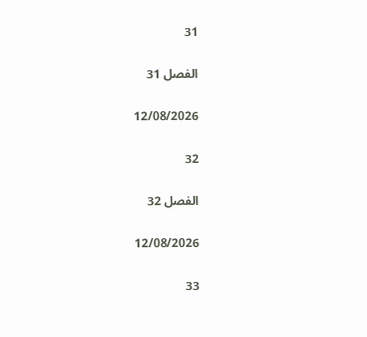31

الفصل 31

12/08/2026

32

الفصل 32

12/08/2026

33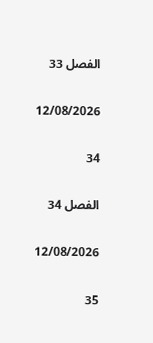الفصل 33

12/08/2026

34

الفصل 34

12/08/2026

35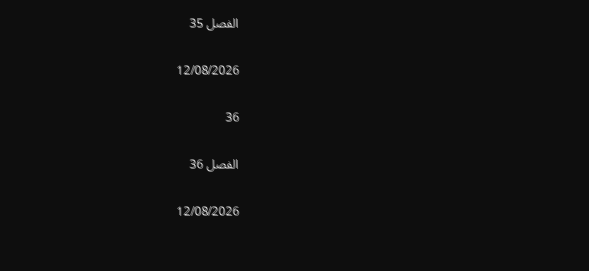الفصل 35

12/08/2026

36

الفصل 36

12/08/2026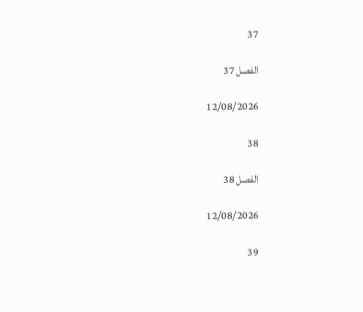37

الفصل 37

12/08/2026

38

الفصل 38

12/08/2026

39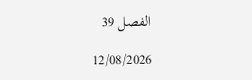الفصل 39

12/08/2026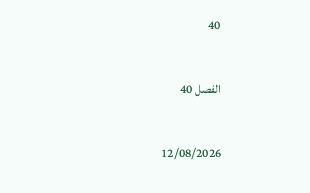40

الفصل 40

12/08/2026